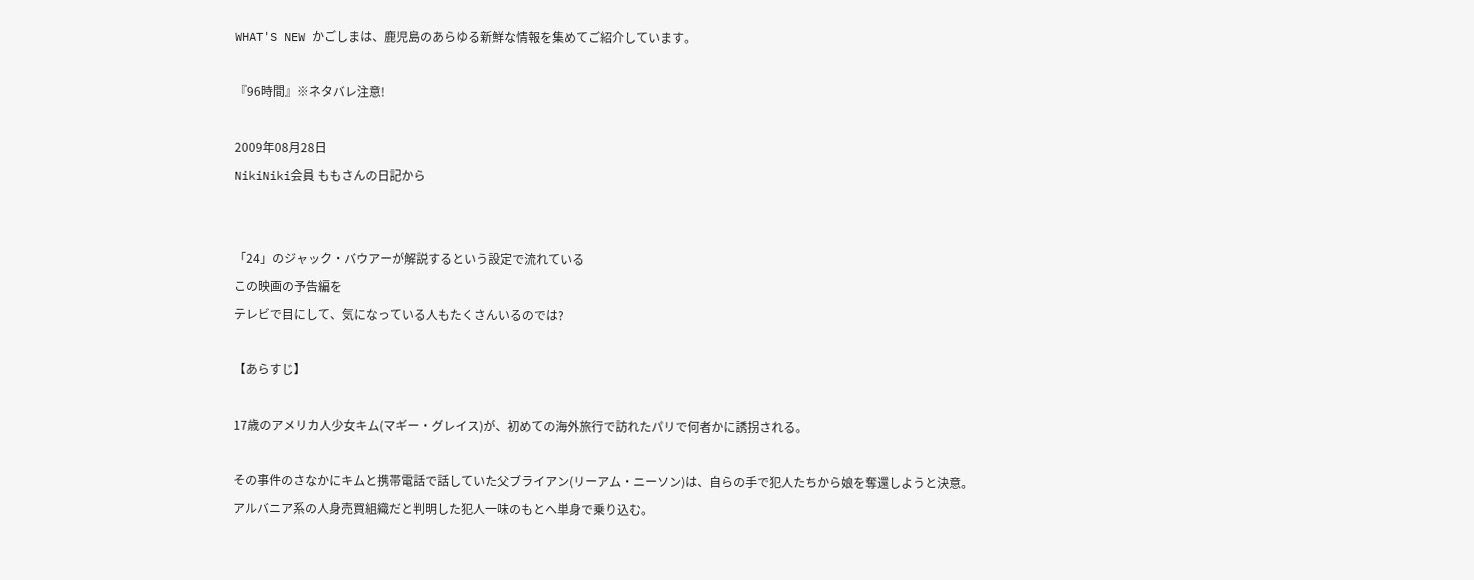WHAT'S NEW かごしまは、鹿児島のあらゆる新鮮な情報を集めてご紹介しています。

『96時間』※ネタバレ注意!

2009年08月28日
NikiNiki会員 ももさんの日記から


「24」のジャック・バウアーが解説するという設定で流れている
この映画の予告編を
テレビで目にして、気になっている人もたくさんいるのでは?

【あらすじ】

17歳のアメリカ人少女キム(マギー・グレイス)が、初めての海外旅行で訪れたパリで何者かに誘拐される。

その事件のさなかにキムと携帯電話で話していた父ブライアン(リーアム・ニーソン)は、自らの手で犯人たちから娘を奪還しようと決意。
アルバニア系の人身売買組織だと判明した犯人一味のもとへ単身で乗り込む。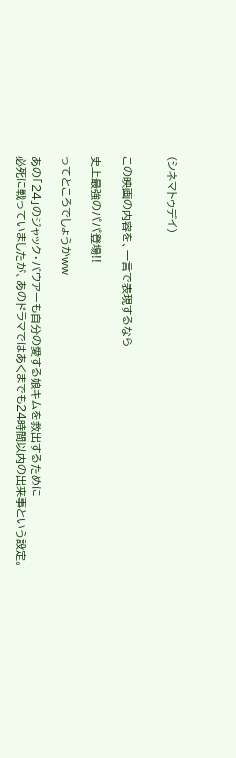(シネマトゥデイ)


この映画の内容を、一言で表現するなら

史上最強のパパ登場!!

ってところでしょうかww

あの「24」のジャック・バウアーも自分の愛する娘キムを救出するために
必死に戦っていましたが、あのドラマではあくまでも24時間以内の出来事という設定。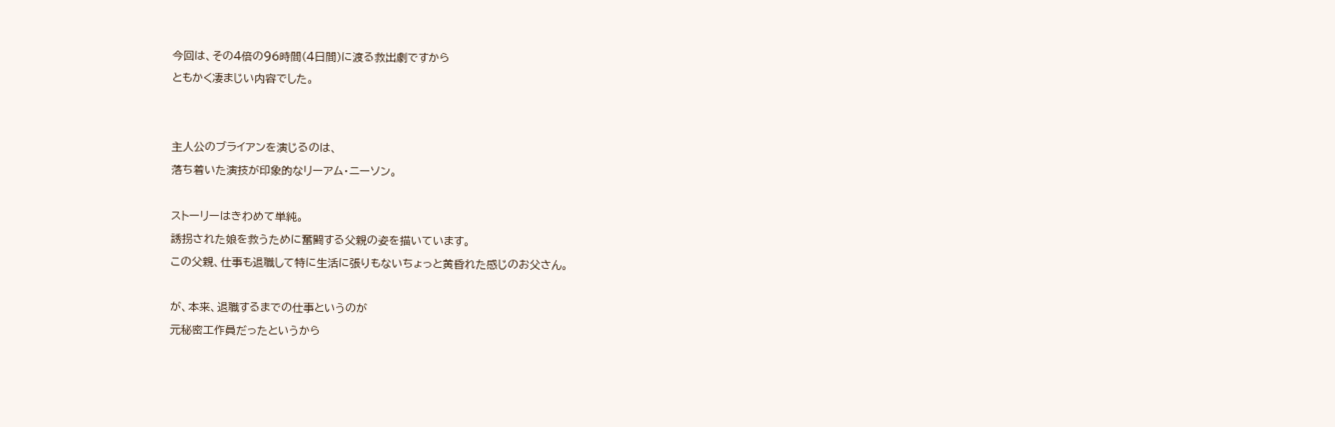今回は、その4倍の96時間(4日間)に渡る救出劇ですから
ともかく凄まじい内容でした。


主人公のブライアンを演じるのは、
落ち着いた演技が印象的なリーアム・ニーソン。

ストーリーはきわめて単純。
誘拐された娘を救うために奮闘する父親の姿を描いています。
この父親、仕事も退職して特に生活に張りもないちょっと黄昏れた感じのお父さん。

が、本来、退職するまでの仕事というのが
元秘密工作員だったというから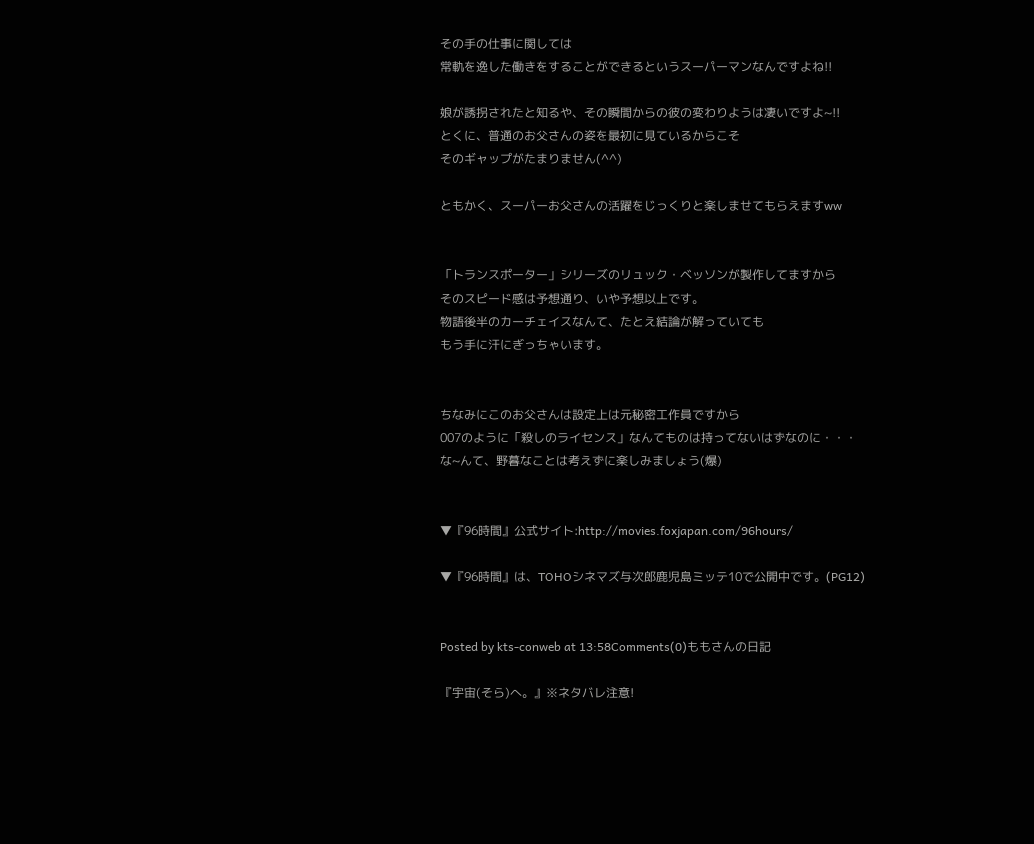その手の仕事に関しては
常軌を逸した働きをすることができるというスーパーマンなんですよね!!

娘が誘拐されたと知るや、その瞬間からの彼の変わりようは凄いですよ~!!
とくに、普通のお父さんの姿を最初に見ているからこそ
そのギャップがたまりません(^^)

ともかく、スーパーお父さんの活躍をじっくりと楽しませてもらえますww


「トランスポーター」シリーズのリュック・ベッソンが製作してますから
そのスピード感は予想通り、いや予想以上です。
物語後半のカーチェイスなんて、たとえ結論が解っていても
もう手に汗にぎっちゃいます。


ちなみにこのお父さんは設定上は元秘密工作員ですから
007のように「殺しのライセンス」なんてものは持ってないはずなのに・・・
な~んて、野暮なことは考えずに楽しみましょう(爆)


▼『96時間』公式サイト:http://movies.foxjapan.com/96hours/

▼『96時間』は、TOHOシネマズ与次郎鹿児島ミッテ10で公開中です。(PG12)


Posted by kts-conweb at 13:58Comments(0)ももさんの日記

『宇宙(そら)へ。』※ネタバレ注意!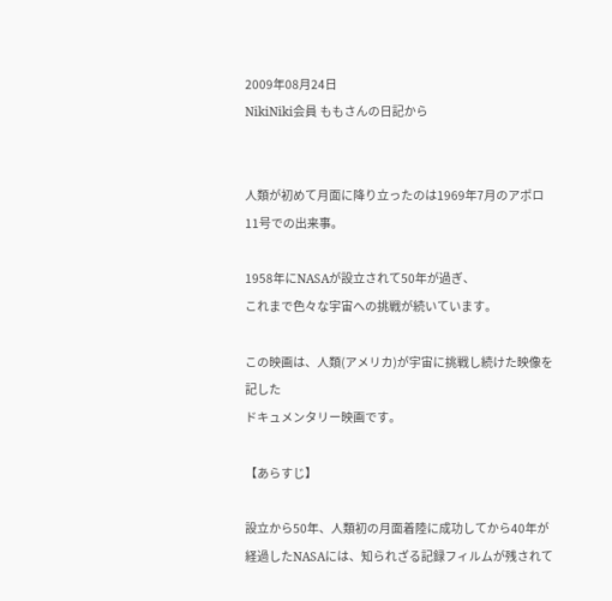2009年08月24日
NikiNiki会員 ももさんの日記から


人類が初めて月面に降り立ったのは1969年7月のアポロ11号での出来事。

1958年にNASAが設立されて50年が過ぎ、
これまで色々な宇宙への挑戦が続いています。

この映画は、人類(アメリカ)が宇宙に挑戦し続けた映像を記した
ドキュメンタリー映画です。

【あらすじ】

設立から50年、人類初の月面着陸に成功してから40年が経過したNASAには、知られざる記録フィルムが残されて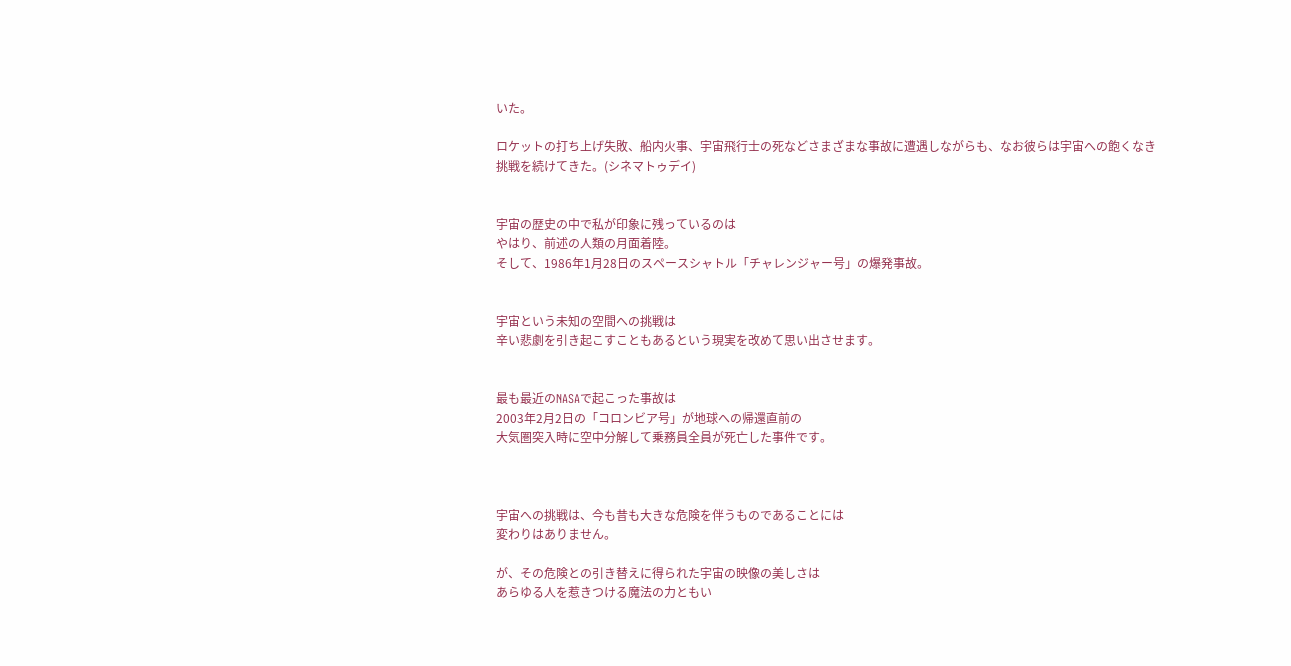いた。

ロケットの打ち上げ失敗、船内火事、宇宙飛行士の死などさまざまな事故に遭遇しながらも、なお彼らは宇宙への飽くなき挑戦を続けてきた。(シネマトゥデイ)


宇宙の歴史の中で私が印象に残っているのは
やはり、前述の人類の月面着陸。
そして、1986年1月28日のスペースシャトル「チャレンジャー号」の爆発事故。


宇宙という未知の空間への挑戦は
辛い悲劇を引き起こすこともあるという現実を改めて思い出させます。


最も最近のNASAで起こった事故は
2003年2月2日の「コロンビア号」が地球への帰還直前の
大気圏突入時に空中分解して乗務員全員が死亡した事件です。



宇宙への挑戦は、今も昔も大きな危険を伴うものであることには
変わりはありません。

が、その危険との引き替えに得られた宇宙の映像の美しさは
あらゆる人を惹きつける魔法の力ともい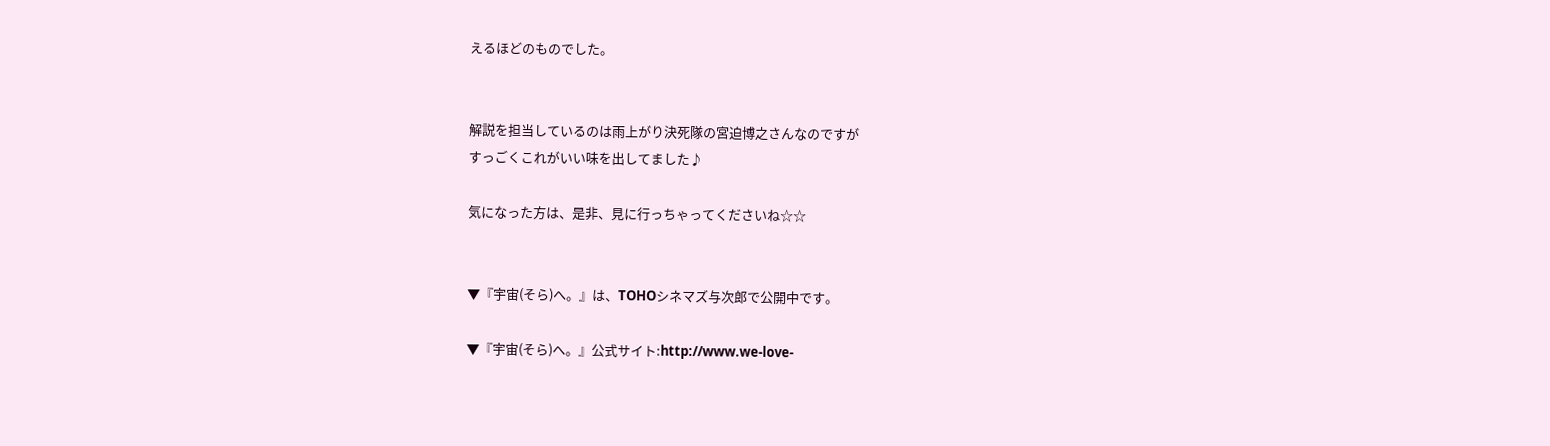えるほどのものでした。


解説を担当しているのは雨上がり決死隊の宮迫博之さんなのですが
すっごくこれがいい味を出してました♪

気になった方は、是非、見に行っちゃってくださいね☆☆


▼『宇宙(そら)へ。』は、TOHOシネマズ与次郎で公開中です。

▼『宇宙(そら)へ。』公式サイト:http://www.we-love-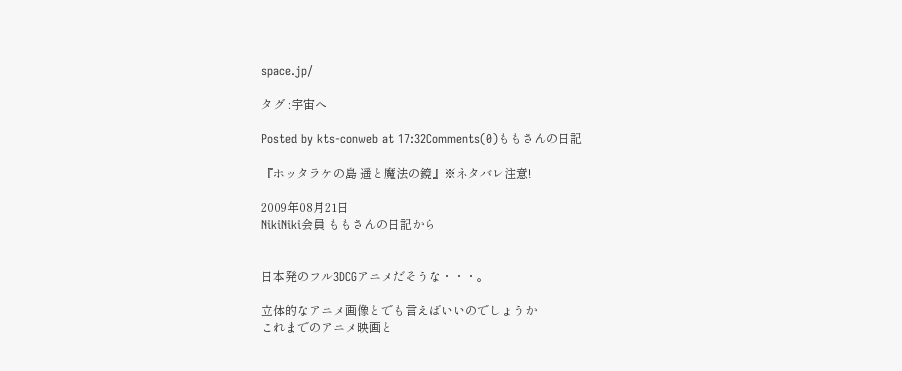space.jp/

タグ :宇宙へ

Posted by kts-conweb at 17:32Comments(0)ももさんの日記

『ホッタラケの島 遥と魔法の鏡』※ネタバレ注意!

2009年08月21日
NikiNiki会員 ももさんの日記から


日本発のフル3DCGアニメだそうな・・・。

立体的なアニメ画像とでも言えばいいのでしょうか
これまでのアニメ映画と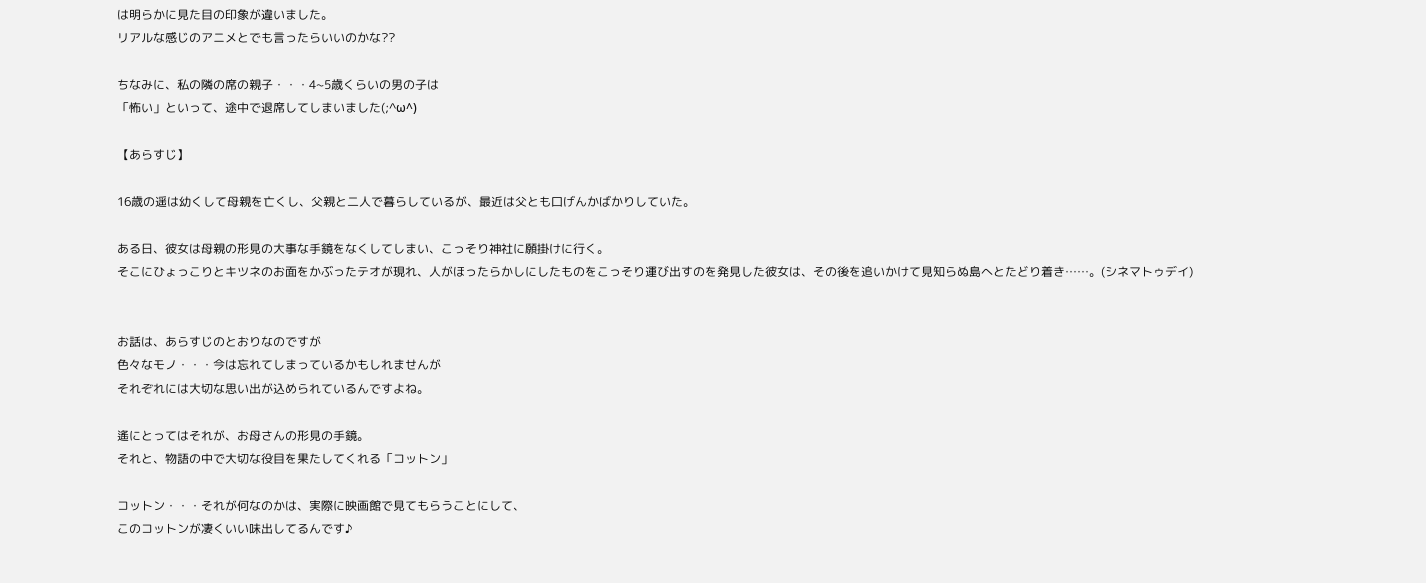は明らかに見た目の印象が違いました。
リアルな感じのアニメとでも言ったらいいのかな??

ちなみに、私の隣の席の親子・・・4~5歳くらいの男の子は
「怖い」といって、途中で退席してしまいました(;^ω^)

【あらすじ】

16歳の遥は幼くして母親を亡くし、父親と二人で暮らしているが、最近は父とも口げんかばかりしていた。

ある日、彼女は母親の形見の大事な手鏡をなくしてしまい、こっそり神社に願掛けに行く。
そこにひょっこりとキツネのお面をかぶったテオが現れ、人がほったらかしにしたものをこっそり運び出すのを発見した彼女は、その後を追いかけて見知らぬ島へとたどり着き……。(シネマトゥデイ)


お話は、あらすじのとおりなのですが
色々なモノ・・・今は忘れてしまっているかもしれませんが
それぞれには大切な思い出が込められているんですよね。

遙にとってはそれが、お母さんの形見の手鏡。
それと、物語の中で大切な役目を果たしてくれる「コットン」

コットン・・・それが何なのかは、実際に映画館で見てもらうことにして、
このコットンが凄くいい味出してるんです♪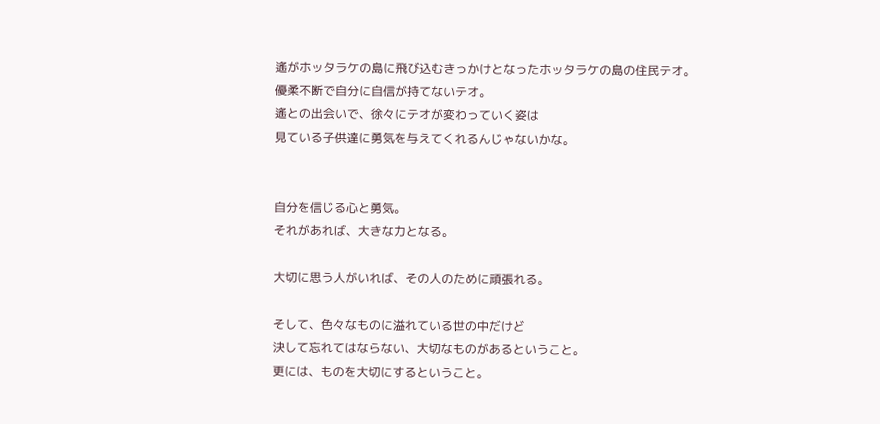遙がホッタラケの島に飛び込むきっかけとなったホッタラケの島の住民テオ。
優柔不断で自分に自信が持てないテオ。
遙との出会いで、徐々にテオが変わっていく姿は
見ている子供達に勇気を与えてくれるんじゃないかな。


自分を信じる心と勇気。
それがあれば、大きな力となる。

大切に思う人がいれば、その人のために頑張れる。

そして、色々なものに溢れている世の中だけど
決して忘れてはならない、大切なものがあるということ。
更には、ものを大切にするということ。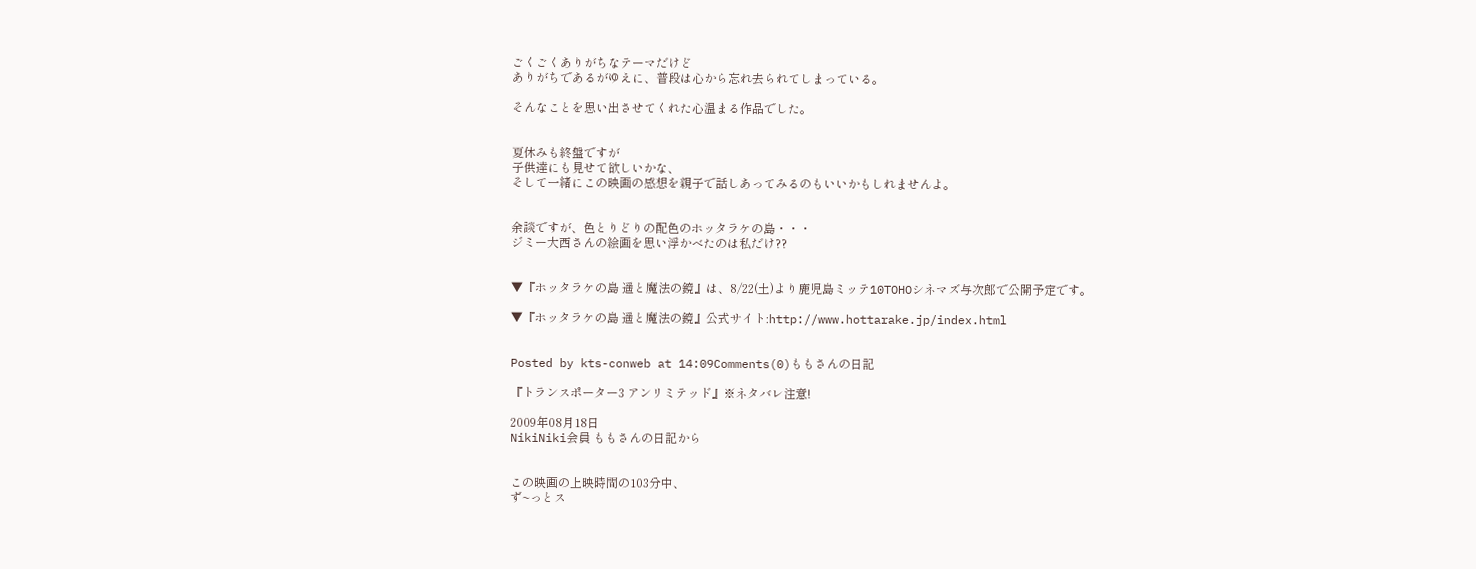ごくごくありがちなテーマだけど
ありがちであるがゆえに、普段は心から忘れ去られてしまっている。

そんなことを思い出させてくれた心温まる作品でした。


夏休みも終盤ですが
子供達にも見せて欲しいかな、
そして一緒にこの映画の感想を親子で話しあってみるのもいいかもしれませんよ。


余談ですが、色とりどりの配色のホッタラケの島・・・
ジミー大西さんの絵画を思い浮かべたのは私だけ??


▼『ホッタラケの島 遥と魔法の鏡』は、8/22(土)より鹿児島ミッテ10TOHOシネマズ与次郎で公開予定です。

▼『ホッタラケの島 遥と魔法の鏡』公式サイト:http://www.hottarake.jp/index.html


Posted by kts-conweb at 14:09Comments(0)ももさんの日記

『トランスポーター3 アンリミテッド』※ネタバレ注意!

2009年08月18日
NikiNiki会員 ももさんの日記から


この映画の上映時間の103分中、
ず~っとス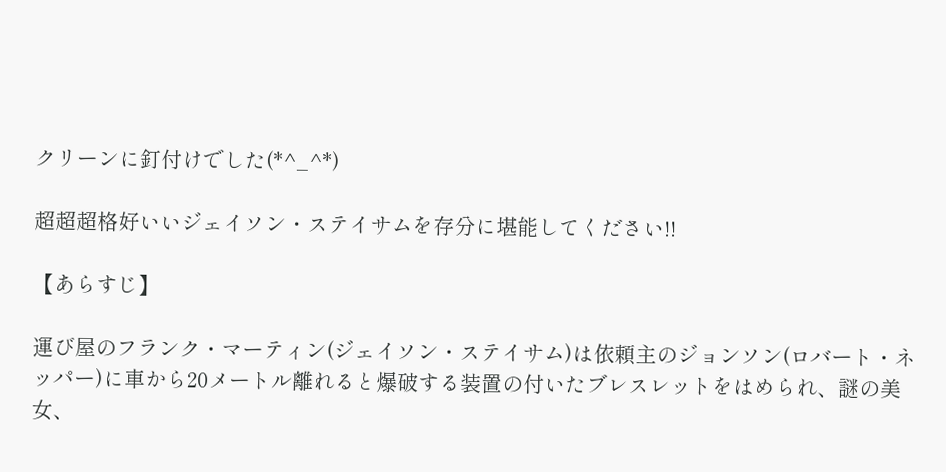クリーンに釘付けでした(*^_^*)

超超超格好いいジェイソン・ステイサムを存分に堪能してください!!

【あらすじ】

運び屋のフランク・マーティン(ジェイソン・ステイサム)は依頼主のジョンソン(ロバート・ネッパー)に車から20メートル離れると爆破する装置の付いたブレスレットをはめられ、謎の美女、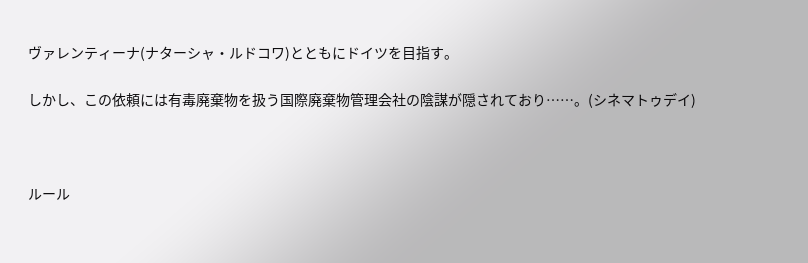ヴァレンティーナ(ナターシャ・ルドコワ)とともにドイツを目指す。

しかし、この依頼には有毒廃棄物を扱う国際廃棄物管理会社の陰謀が隠されており……。(シネマトゥデイ)



ルール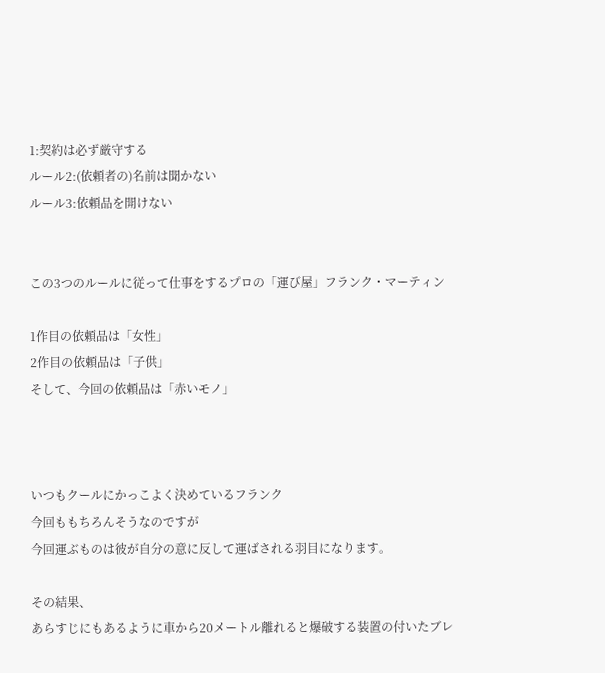1:契約は必ず厳守する
ルール2:(依頼者の)名前は聞かない
ルール3:依頼品を開けない


この3つのルールに従って仕事をするプロの「運び屋」フランク・マーティン

1作目の依頼品は「女性」
2作目の依頼品は「子供」
そして、今回の依頼品は「赤いモノ」



いつもクールにかっこよく決めているフランク
今回ももちろんそうなのですが
今回運ぶものは彼が自分の意に反して運ばされる羽目になります。

その結果、
あらすじにもあるように車から20メートル離れると爆破する装置の付いたブレ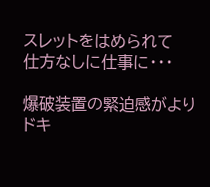スレットをはめられて
仕方なしに仕事に・・・

爆破装置の緊迫感がよりドキ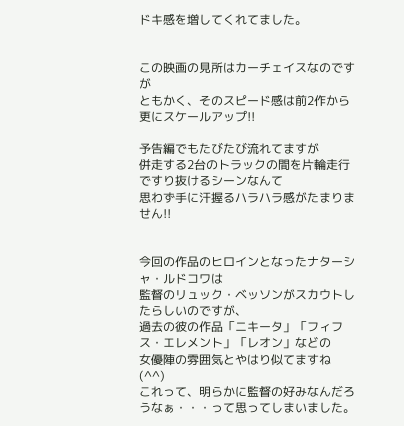ドキ感を増してくれてました。


この映画の見所はカーチェイスなのですが
ともかく、そのスピード感は前2作から更にスケールアップ!!

予告編でもたびたび流れてますが
併走する2台のトラックの間を片輪走行ですり抜けるシーンなんて
思わず手に汗握るハラハラ感がたまりません!!


今回の作品のヒロインとなったナターシャ・ルドコワは
監督のリュック・ベッソンがスカウトしたらしいのですが、
過去の彼の作品「ニキータ」「フィフス・エレメント」「レオン」などの
女優陣の雰囲気とやはり似てますね(^^)
これって、明らかに監督の好みなんだろうなぁ・・・って思ってしまいました。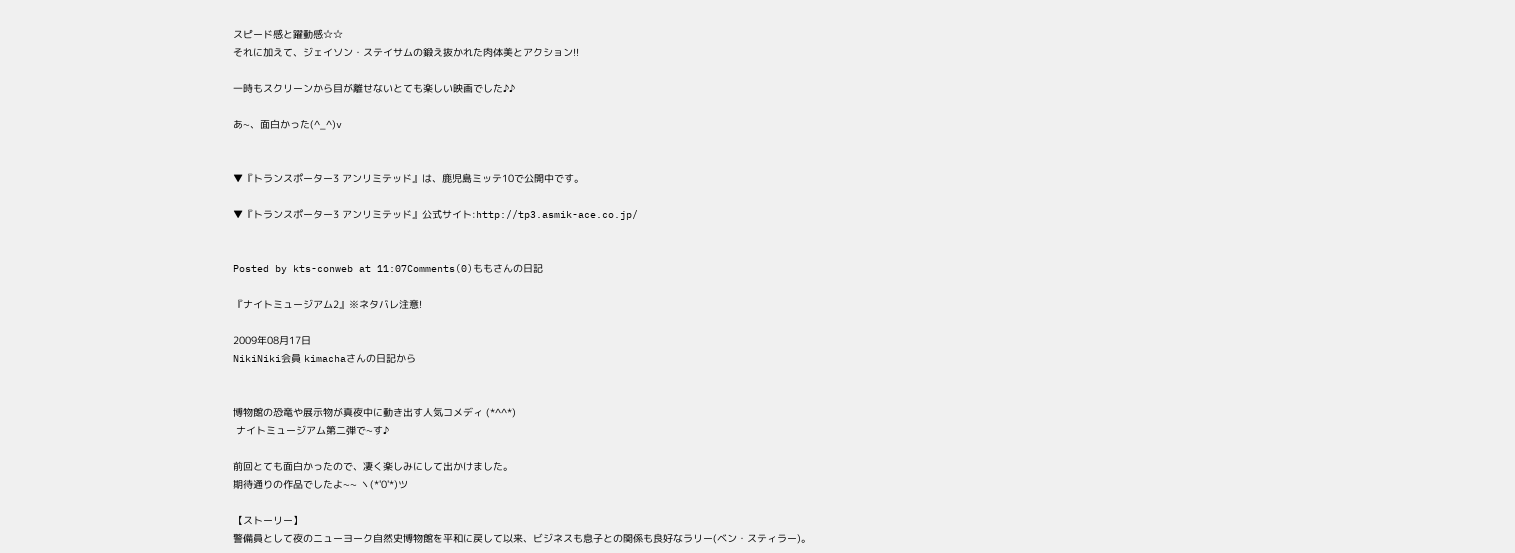スピード感と躍動感☆☆
それに加えて、ジェイソン・ステイサムの鍛え抜かれた肉体美とアクション!!

一時もスクリーンから目が離せないとても楽しい映画でした♪♪

あ~、面白かった(^_^)v


▼『トランスポーター3 アンリミテッド』は、鹿児島ミッテ10で公開中です。

▼『トランスポーター3 アンリミテッド』公式サイト:http://tp3.asmik-ace.co.jp/


Posted by kts-conweb at 11:07Comments(0)ももさんの日記

『ナイトミュージアム2』※ネタバレ注意!

2009年08月17日
NikiNiki会員 kimachaさんの日記から


博物館の恐竜や展示物が真夜中に動き出す人気コメディ (*^^*)
 ナイトミュージアム第二弾で~す♪

前回とても面白かったので、凄く楽しみにして出かけました。
期待通りの作品でしたよ~~ ヽ(*'0'*)ツ

【ストーリー】
警備員として夜のニューヨーク自然史博物館を平和に戻して以来、ビジネスも息子との関係も良好なラリー(ベン・スティラー)。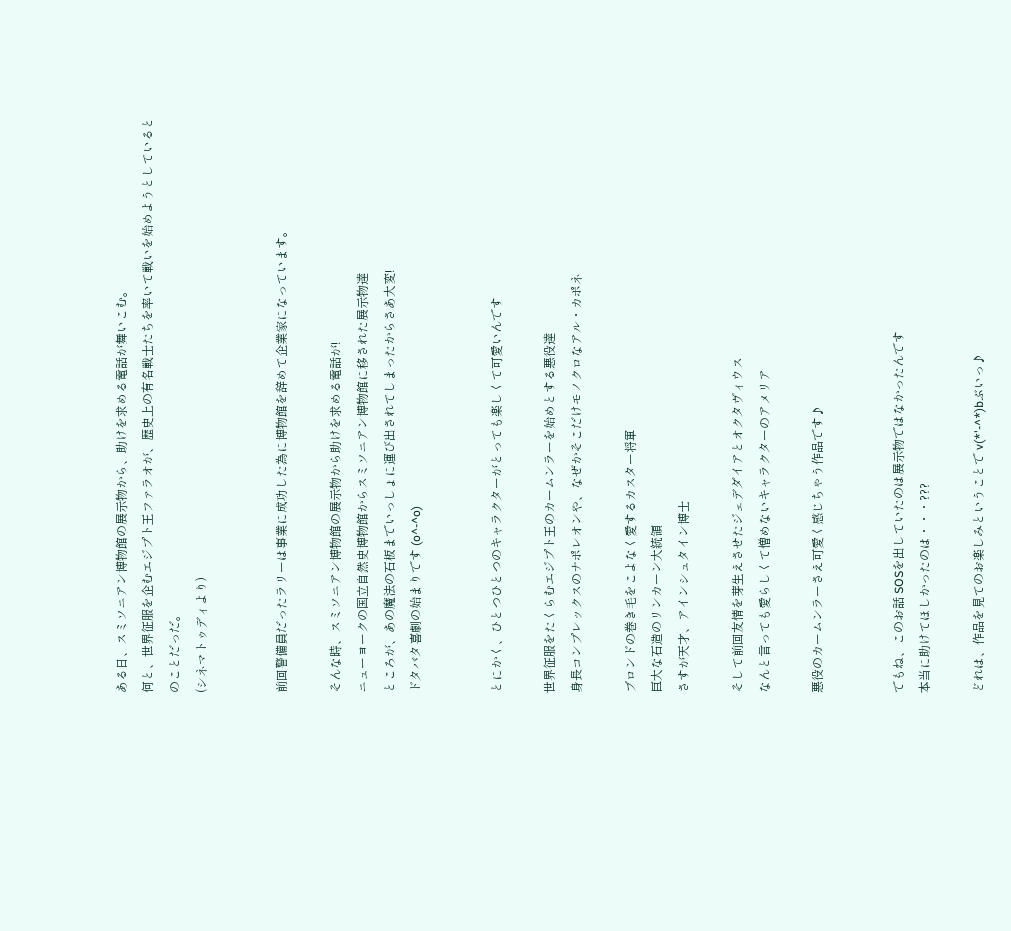ある日、スミソニアン博物館の展示物から、助けを求める電話が舞いこむ。
何と、世界征服を企むエジプト王ファラオが、歴史上の有名戦士たちを率いて戦いを始めようとしているとのことだっだ。
(シネマトゥディより)


前回警備員だったラリーは事業に成功した為に博物館を辞めて企業家になっています。

そんな時、スミソニアン博物館の展示物から助けを求める電話が!
ニューヨークの国立自然史博物館からスミソニアン博物館に移された展示物達
ところが、あの魔法の石板までいっしょに運び出されてしまったからさあ大変!
ドタバタ喜劇の始まりです (o^-^o)


とにかく、ひとつひとつのキャラクターがとっても楽しくて可愛いんです

世界征服をたくらむエジプト王のカームンラーを始めとする悪役達
身長コンプレックスのナポレオンや、なぜかそこだけモノクロなアル・カポネ

ブロンドの巻き毛をこよなく愛するカスター将軍
巨大な石造のリンカーン大統領
さすが天才、アインシュタイン博士

そして前回友情を芽生えさせたジェデダイアとオクタヴィウス
なんと言っても愛らしくて憎めないキャラクターのアメリア

悪役のカームンラーさえ可愛く感じちゃう作品です♪


でもね、このお話 SOSを出していたのは展示物ではなかったんです
本当に助けてほしかったのは・・・???

どれは、作品を見てのお楽しみということで v(*'-^*)bぶいっ♪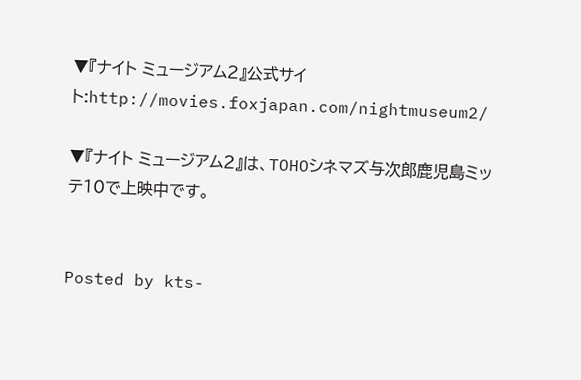▼『ナイト ミュージアム2』公式サイト:http://movies.foxjapan.com/nightmuseum2/

▼『ナイト ミュージアム2』は、TOHOシネマズ与次郎鹿児島ミッテ10で上映中です。


Posted by kts-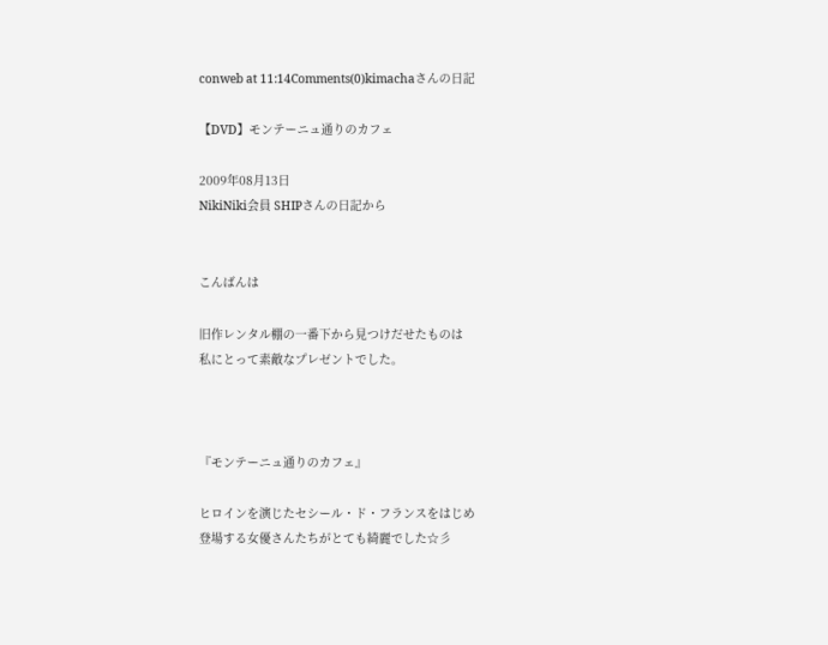conweb at 11:14Comments(0)kimachaさんの日記

【DVD】モンテーニュ通りのカフェ

2009年08月13日
NikiNiki会員 SHIPさんの日記から


こんばんは

旧作レンタル棚の一番下から見つけだせたものは
私にとって素敵なプレゼントでした。



『モンテーニュ通りのカフェ』

ヒロインを演じたセシール・ド・フランスをはじめ
登場する女優さんたちがとても綺麗でした☆彡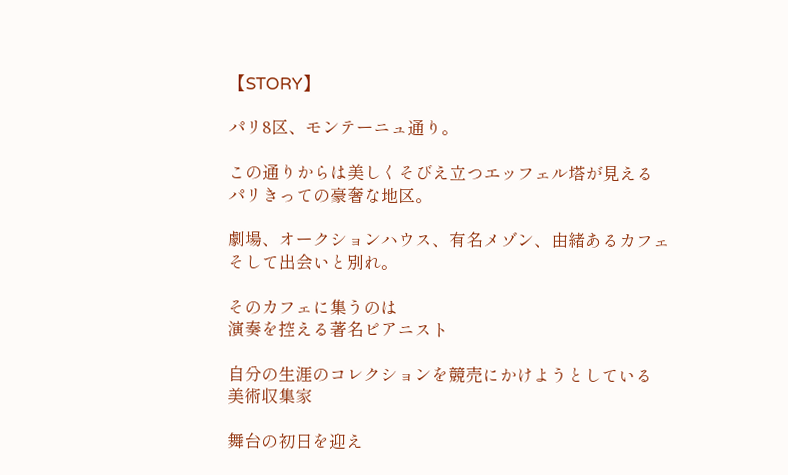【STORY】

パリ8区、モンテーニュ通り。

この通りからは美しくそびえ立つエッフェル塔が見える
パリきっての豪奢な地区。

劇場、オークションハウス、有名メゾン、由緒あるカフェ
そして出会いと別れ。

そのカフェに集うのは
演奏を控える著名ピアニスト

自分の生涯のコレクションを競売にかけようとしている
美術収集家

舞台の初日を迎え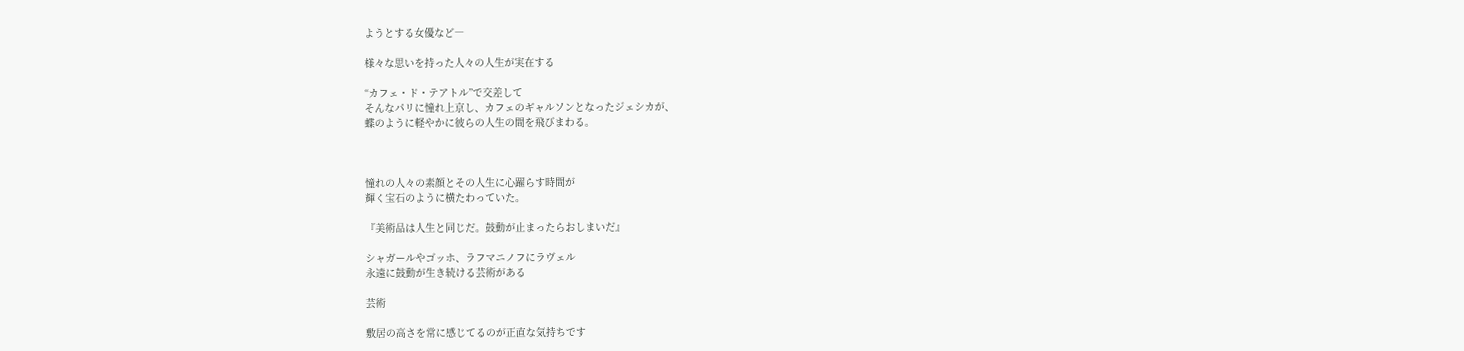ようとする女優など―

様々な思いを持った人々の人生が実在する

“カフェ・ド・テアトル”で交差して
そんなパリに憧れ上京し、カフェのギャルソンとなったジェシカが、
蝶のように軽やかに彼らの人生の間を飛びまわる。



憧れの人々の素顔とその人生に心躍らす時間が
輝く宝石のように横たわっていた。

『美術品は人生と同じだ。鼓動が止まったらおしまいだ』

シャガールやゴッホ、ラフマニノフにラヴェル
永遠に鼓動が生き続ける芸術がある

芸術

敷居の高さを常に感じてるのが正直な気持ちです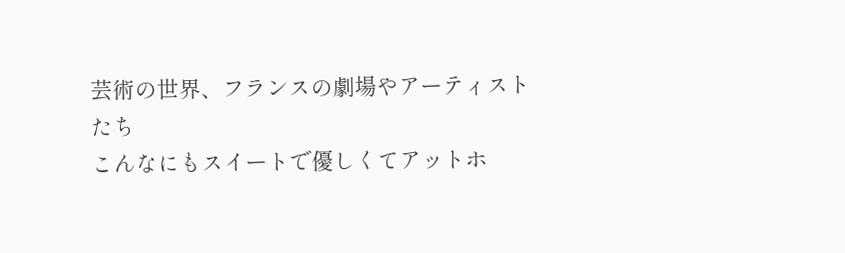芸術の世界、フランスの劇場やアーティストたち
こんなにもスイートで優しくてアットホ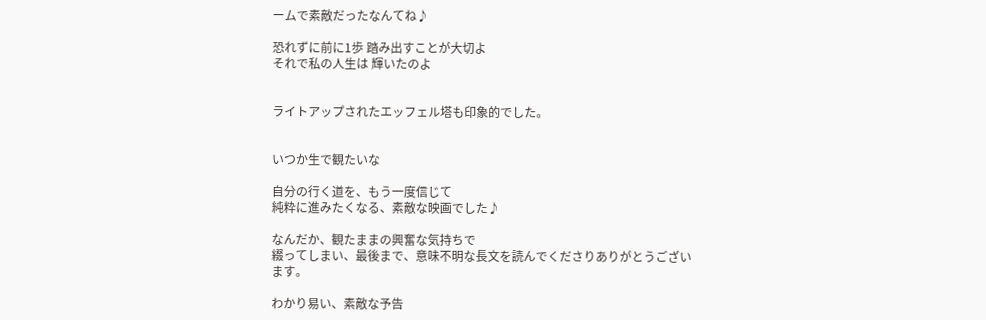ームで素敵だったなんてね♪

恐れずに前に1歩 踏み出すことが大切よ
それで私の人生は 輝いたのよ


ライトアップされたエッフェル塔も印象的でした。


いつか生で観たいな

自分の行く道を、もう一度信じて
純粋に進みたくなる、素敵な映画でした♪

なんだか、観たままの興奮な気持ちで
綴ってしまい、最後まで、意味不明な長文を読んでくださりありがとうございます。

わかり易い、素敵な予告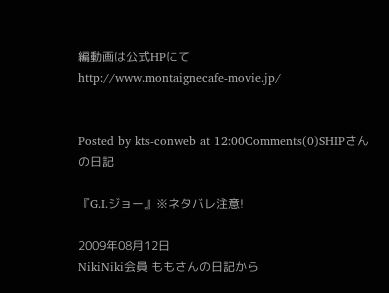編動画は公式HPにて
http://www.montaignecafe-movie.jp/


Posted by kts-conweb at 12:00Comments(0)SHIPさんの日記

『G.I.ジョー』※ネタバレ注意!

2009年08月12日
NikiNiki会員 ももさんの日記から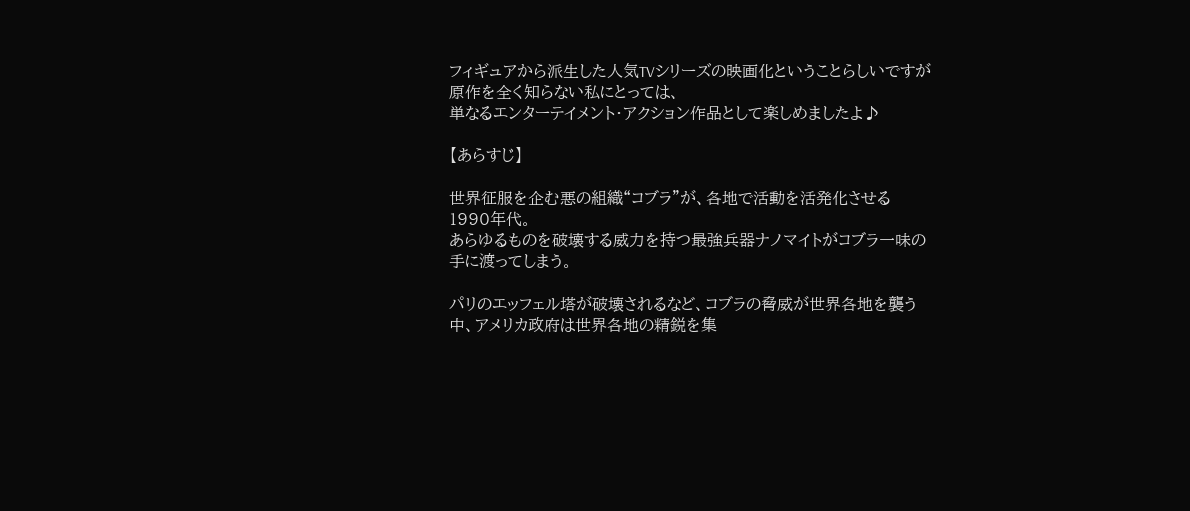フィギュアから派生した人気TVシリーズの映画化ということらしいですが
原作を全く知らない私にとっては、
単なるエンターテイメント・アクション作品として楽しめましたよ♪

【あらすじ】

世界征服を企む悪の組織“コブラ”が、各地で活動を活発化させる1990年代。
あらゆるものを破壊する威力を持つ最強兵器ナノマイトがコブラ一味の手に渡ってしまう。

パリのエッフェル塔が破壊されるなど、コブラの脅威が世界各地を襲う中、アメリカ政府は世界各地の精鋭を集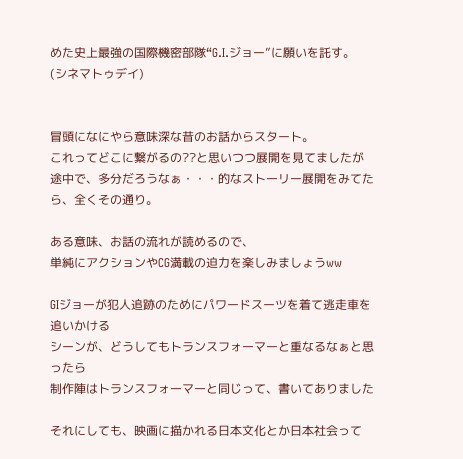めた史上最強の国際機密部隊“G.I.ジョー”に願いを託す。
(シネマトゥデイ)


冒頭になにやら意味深な昔のお話からスタート。
これってどこに繋がるの??と思いつつ展開を見てましたが
途中で、多分だろうなぁ・・・的なストーリー展開をみてたら、全くその通り。

ある意味、お話の流れが読めるので、
単純にアクションやCG満載の迫力を楽しみましょうww

GIジョーが犯人追跡のためにパワードスーツを着て逃走車を追いかける
シーンが、どうしてもトランスフォーマーと重なるなぁと思ったら
制作陣はトランスフォーマーと同じって、書いてありました

それにしても、映画に描かれる日本文化とか日本社会って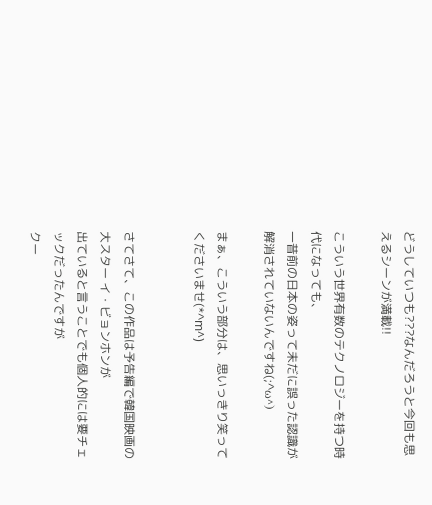どうしていつも???なんだろうと今回も思えるシーンが満載!!

こういう世界有数のテクノロジーを持つ時代になっても、
一昔前の日本の姿って未だに誤った認識が解消されていないんですね(;^ω^)

まぁ、こういう部分は、思いっきり笑ってくださいませ(*^m^)


さてさて、この作品は予告編で韓国映画の大スター イ・ビョンホンが
出ていると言うことでも個人的には要チェックだったんですが
クー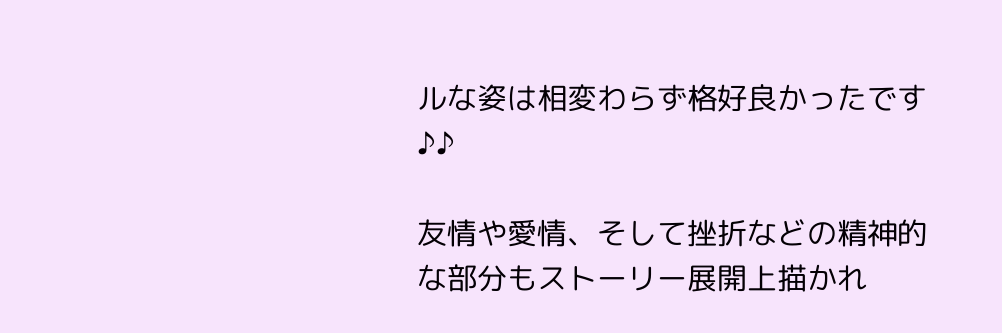ルな姿は相変わらず格好良かったです♪♪

友情や愛情、そして挫折などの精神的な部分もストーリー展開上描かれ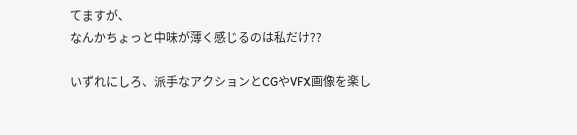てますが、
なんかちょっと中味が薄く感じるのは私だけ??

いずれにしろ、派手なアクションとCGやVFX画像を楽し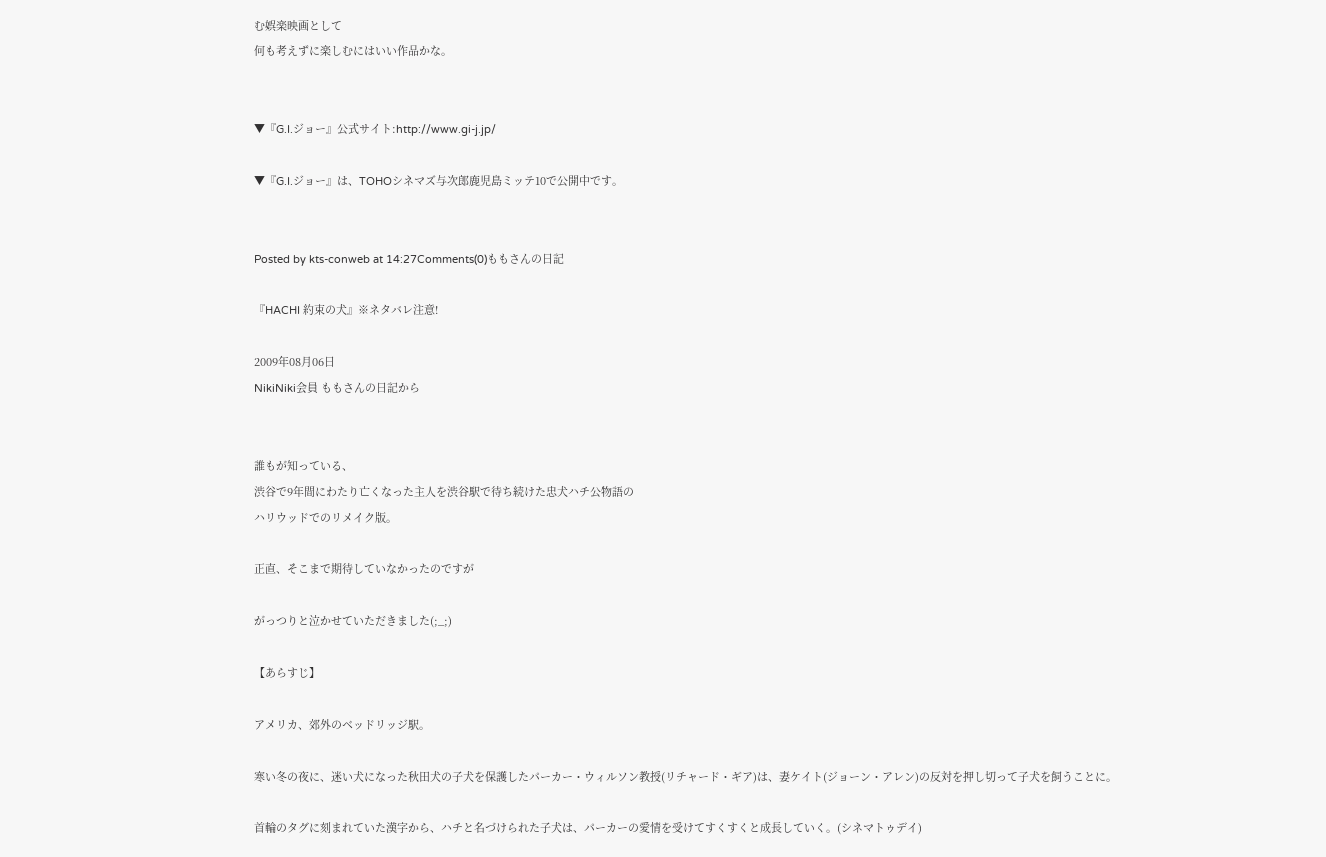む娯楽映画として
何も考えずに楽しむにはいい作品かな。


▼『G.I.ジョー』公式サイト:http://www.gi-j.jp/

▼『G.I.ジョー』は、TOHOシネマズ与次郎鹿児島ミッテ10で公開中です。


Posted by kts-conweb at 14:27Comments(0)ももさんの日記

『HACHI 約束の犬』※ネタバレ注意!

2009年08月06日
NikiNiki会員 ももさんの日記から


誰もが知っている、
渋谷で9年間にわたり亡くなった主人を渋谷駅で待ち続けた忠犬ハチ公物語の
ハリウッドでのリメイク版。

正直、そこまで期待していなかったのですが

がっつりと泣かせていただきました(;_;)

【あらすじ】

アメリカ、郊外のベッドリッジ駅。

寒い冬の夜に、迷い犬になった秋田犬の子犬を保護したパーカー・ウィルソン教授(リチャード・ギア)は、妻ケイト(ジョーン・アレン)の反対を押し切って子犬を飼うことに。

首輪のタグに刻まれていた漢字から、ハチと名づけられた子犬は、パーカーの愛情を受けてすくすくと成長していく。(シネマトゥデイ)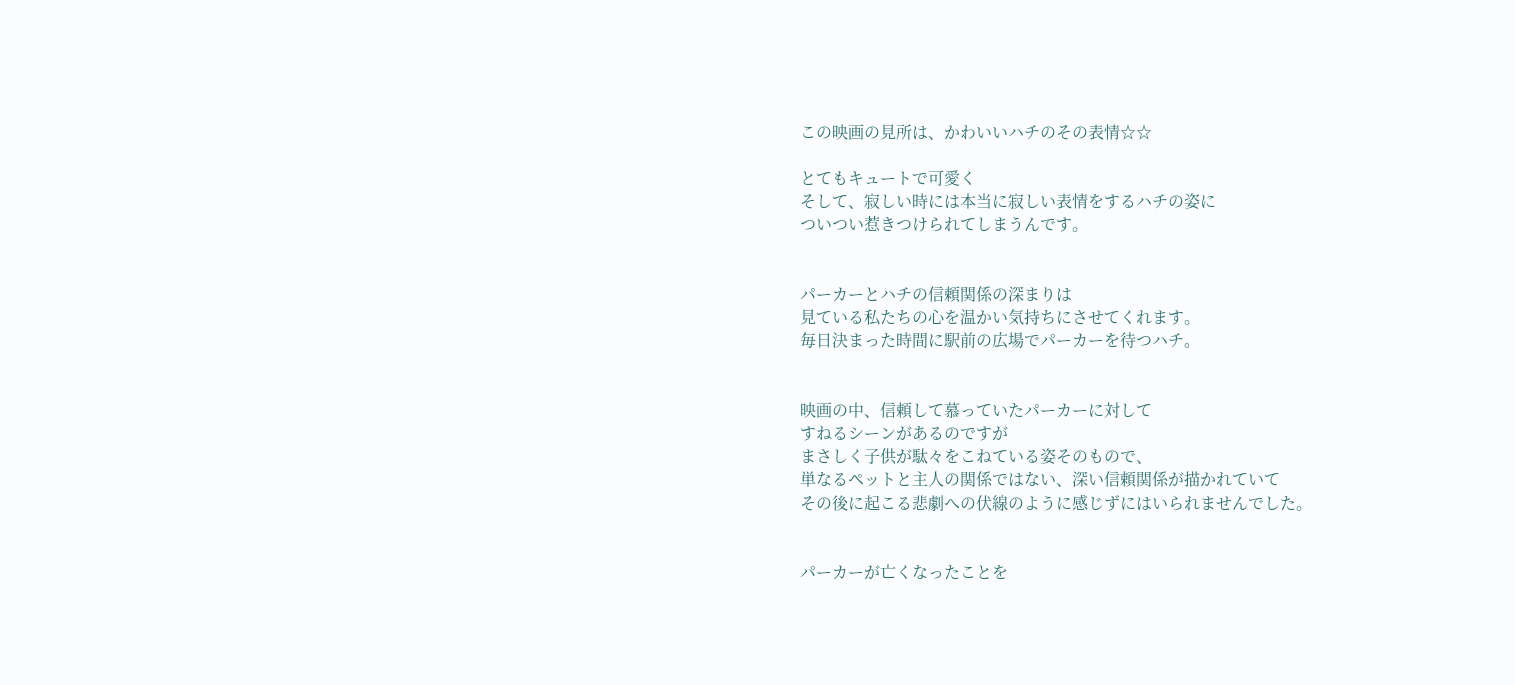この映画の見所は、かわいいハチのその表情☆☆

とてもキュートで可愛く
そして、寂しい時には本当に寂しい表情をするハチの姿に
ついつい惹きつけられてしまうんです。


パーカーとハチの信頼関係の深まりは
見ている私たちの心を温かい気持ちにさせてくれます。
毎日決まった時間に駅前の広場でパーカーを待つハチ。


映画の中、信頼して慕っていたパーカーに対して
すねるシーンがあるのですが
まさしく子供が駄々をこねている姿そのもので、
単なるペットと主人の関係ではない、深い信頼関係が描かれていて
その後に起こる悲劇への伏線のように感じずにはいられませんでした。


パーカーが亡くなったことを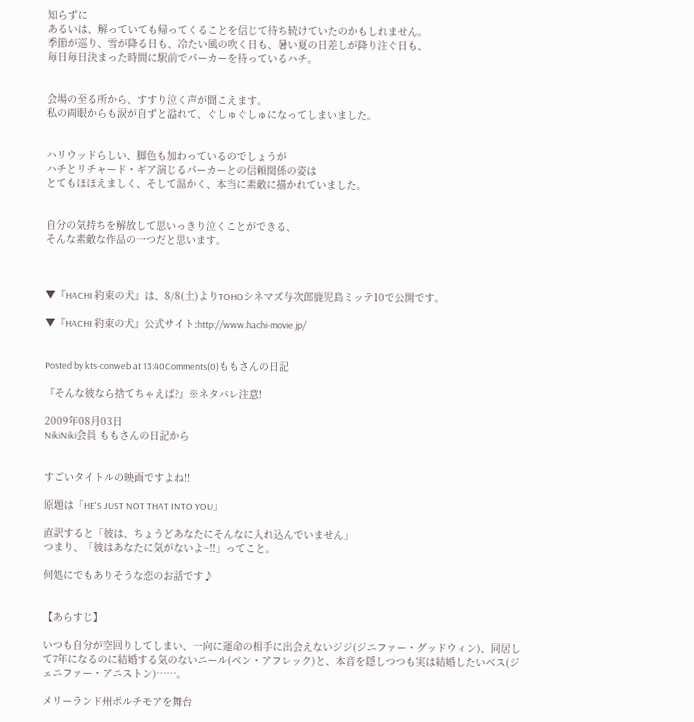知らずに
あるいは、解っていても帰ってくることを信じて待ち続けていたのかもしれません。
季節が巡り、雪が降る日も、冷たい風の吹く日も、暑い夏の日差しが降り注ぐ日も、
毎日毎日決まった時間に駅前でパーカーを待っているハチ。


会場の至る所から、すすり泣く声が聞こえます。
私の両眼からも涙が自ずと溢れて、ぐしゅぐしゅになってしまいました。


ハリウッドらしい、脚色も加わっているのでしょうが
ハチとリチャード・ギア演じるパーカーとの信頼関係の姿は
とてもほほえましく、そして温かく、本当に素敵に描かれていました。


自分の気持ちを解放して思いっきり泣くことができる、
そんな素敵な作品の一つだと思います。



▼『HACHI 約束の犬』は、8/8(土)よりTOHOシネマズ与次郎鹿児島ミッテ10で公開です。

▼『HACHI 約束の犬』公式サイト:http://www.hachi-movie.jp/


Posted by kts-conweb at 13:40Comments(0)ももさんの日記

『そんな彼なら捨てちゃえば?』※ネタバレ注意!

2009年08月03日
NikiNiki会員 ももさんの日記から


すごいタイトルの映画ですよね!!

原題は「HE'S JUST NOT THAT INTO YOU」

直訳すると「彼は、ちょうどあなたにそんなに入れ込んでいません」
つまり、「彼はあなたに気がないよ~!!」ってこと。

何処にでもありそうな恋のお話です♪


【あらすじ】

いつも自分が空回りしてしまい、一向に運命の相手に出会えないジジ(ジニファー・グッドウィン)、同居して7年になるのに結婚する気のないニール(ベン・アフレック)と、本音を隠しつつも実は結婚したいベス(ジェニファー・アニストン)……。

メリーランド州ボルチモアを舞台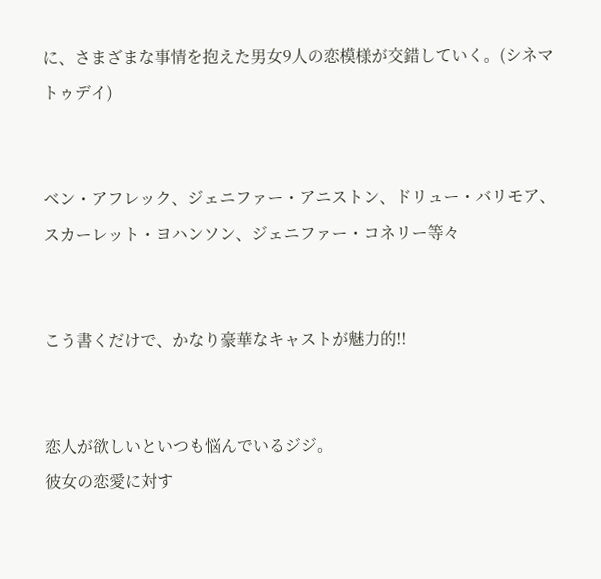に、さまざまな事情を抱えた男女9人の恋模様が交錯していく。(シネマトゥデイ)


ベン・アフレック、ジェニファー・アニストン、ドリュー・バリモア、
スカーレット・ヨハンソン、ジェニファー・コネリー等々


こう書くだけで、かなり豪華なキャストが魅力的!!


恋人が欲しいといつも悩んでいるジジ。
彼女の恋愛に対す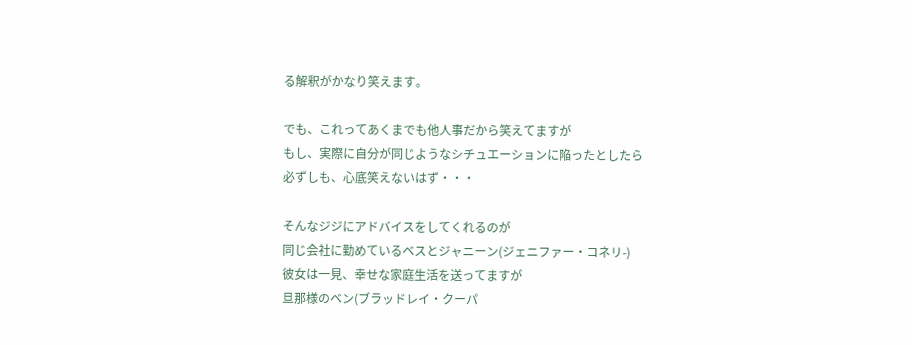る解釈がかなり笑えます。

でも、これってあくまでも他人事だから笑えてますが
もし、実際に自分が同じようなシチュエーションに陥ったとしたら
必ずしも、心底笑えないはず・・・

そんなジジにアドバイスをしてくれるのが
同じ会社に勤めているベスとジャニーン(ジェニファー・コネリ-)
彼女は一見、幸せな家庭生活を送ってますが
旦那様のベン(ブラッドレイ・クーパ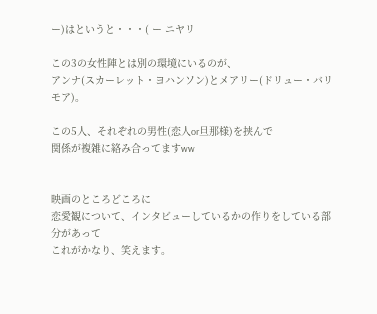ー)はというと・・・( ー ニヤリ

この3の女性陣とは別の環境にいるのが、
アンナ(スカーレット・ヨハンソン)とメアリー(ドリュー・バリモア)。

この5人、それぞれの男性(恋人or旦那様)を挟んで
関係が複雑に絡み合ってますww


映画のところどころに
恋愛観について、インタビューしているかの作りをしている部分があって
これがかなり、笑えます。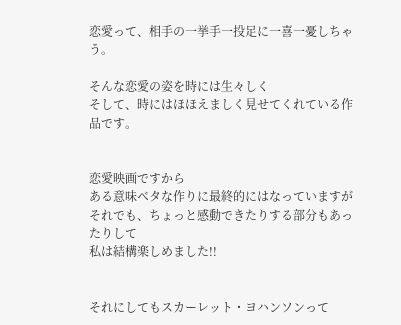恋愛って、相手の一挙手一投足に一喜一憂しちゃう。

そんな恋愛の姿を時には生々しく
そして、時にはほほえましく見せてくれている作品です。


恋愛映画ですから
ある意味ベタな作りに最終的にはなっていますが
それでも、ちょっと感動できたりする部分もあったりして
私は結構楽しめました!!


それにしてもスカーレット・ヨハンソンって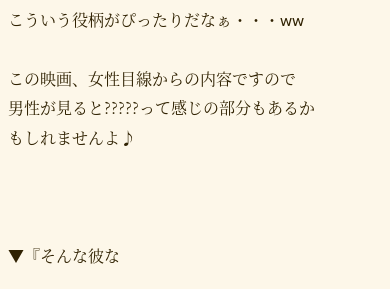こういう役柄がぴったりだなぁ・・・ww

この映画、女性目線からの内容ですので
男性が見ると?????って感じの部分もあるかもしれませんよ♪



▼『そんな彼な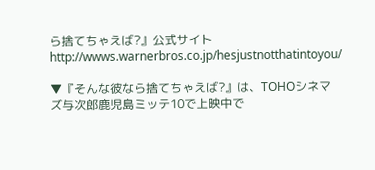ら捨てちゃえば?』公式サイト
http://wwws.warnerbros.co.jp/hesjustnotthatintoyou/

▼『そんな彼なら捨てちゃえば?』は、TOHOシネマズ与次郎鹿児島ミッテ10で上映中で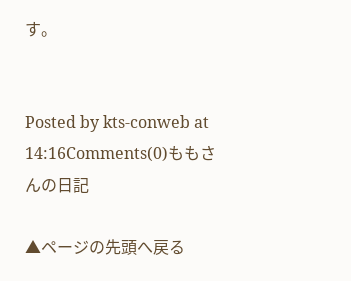す。


Posted by kts-conweb at 14:16Comments(0)ももさんの日記

▲ページの先頭へ戻る